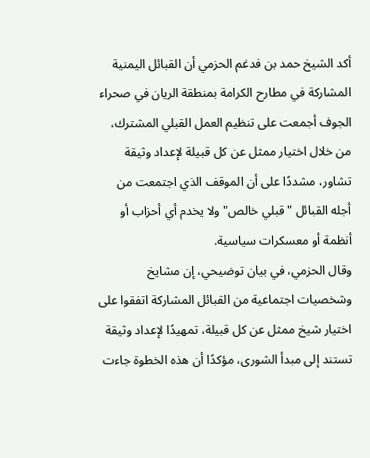أكد الشيخ حمد بن فدغم الحزمي أن القبائل اليمنية المشاركة في مطارح الكرامة بمنطقة الريان في صحراء الجوف أجمعت على تنظيم العمل القبلي المشترك، من خلال اختيار ممثل عن كل قبيلة لإعداد وثيقة تشاور، مشددًا على أن الموقف الذي اجتمعت من أجله القبائل "قبلي خالص" ولا يخدم أي أحزاب أو أنظمة أو معسكرات سياسية.
وقال الحزمي، في بيان توضيحي، إن مشايخ وشخصيات اجتماعية من القبائل المشاركة اتفقوا على اختيار شيخ ممثل عن كل قبيلة، تمهيدًا لإعداد وثيقة تستند إلى مبدأ الشورى، مؤكدًا أن هذه الخطوة جاءت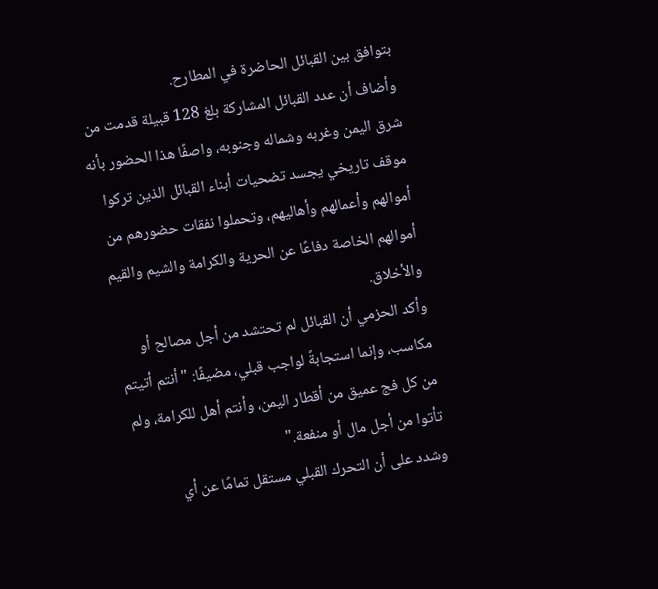بتوافق بين القبائل الحاضرة في المطارح.
وأضاف أن عدد القبائل المشاركة بلغ 128 قبيلة قدمت من شرق اليمن وغربه وشماله وجنوبه، واصفًا هذا الحضور بأنه موقف تاريخي يجسد تضحيات أبناء القبائل الذين تركوا أموالهم وأعمالهم وأهاليهم، وتحملوا نفقات حضورهم من أموالهم الخاصة دفاعًا عن الحرية والكرامة والشيم والقيم والأخلاق.
وأكد الحزمي أن القبائل لم تحتشد من أجل مصالح أو مكاسب، وإنما استجابةً لواجب قبلي، مضيفًا: "أنتم أتيتم من كل فج عميق من أقطار اليمن، وأنتم أهل للكرامة، ولم تأتوا من أجل مال أو منفعة."
وشدد على أن التحرك القبلي مستقل تمامًا عن أي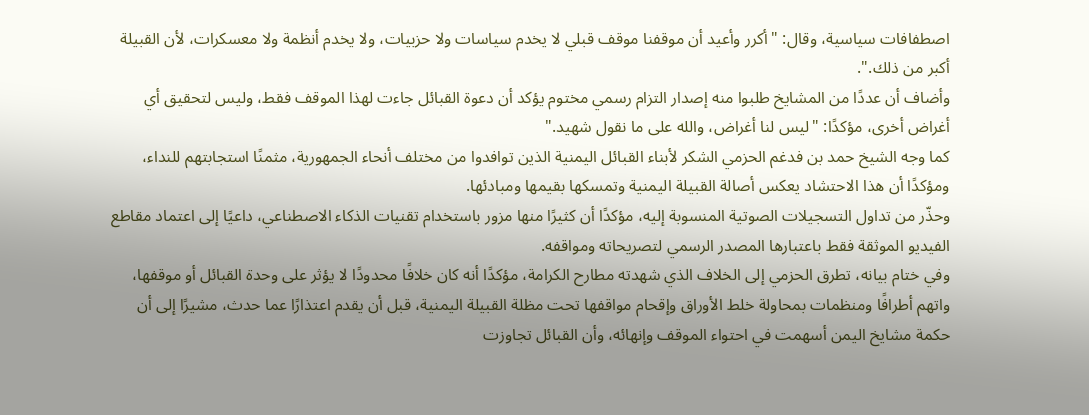اصطفافات سياسية، وقال: "أكرر وأعيد أن موقفنا موقف قبلي لا يخدم سياسات ولا حزبيات، ولا يخدم أنظمة ولا معسكرات، لأن القبيلة أكبر من ذلك.".
وأضاف أن عددًا من المشايخ طلبوا منه إصدار التزام رسمي مختوم يؤكد أن دعوة القبائل جاءت لهذا الموقف فقط، وليس لتحقيق أي أغراض أخرى، مؤكدًا: "ليس لنا أغراض، والله على ما نقول شهيد."
كما وجه الشيخ حمد بن فدغم الحزمي الشكر لأبناء القبائل اليمنية الذين توافدوا من مختلف أنحاء الجمهورية، مثمنًا استجابتهم للنداء، ومؤكدًا أن هذا الاحتشاد يعكس أصالة القبيلة اليمنية وتمسكها بقيمها ومبادئها.
وحذّر من تداول التسجيلات الصوتية المنسوبة إليه، مؤكدًا أن كثيرًا منها مزور باستخدام تقنيات الذكاء الاصطناعي، داعيًا إلى اعتماد مقاطع الفيديو الموثقة فقط باعتبارها المصدر الرسمي لتصريحاته ومواقفه.
وفي ختام بيانه، تطرق الحزمي إلى الخلاف الذي شهدته مطارح الكرامة، مؤكدًا أنه كان خلافًا محدودًا لا يؤثر على وحدة القبائل أو موقفها، واتهم أطرافًا ومنظمات بمحاولة خلط الأوراق وإقحام مواقفها تحت مظلة القبيلة اليمنية، قبل أن يقدم اعتذارًا عما حدث، مشيرًا إلى أن حكمة مشايخ اليمن أسهمت في احتواء الموقف وإنهائه، وأن القبائل تجاوزت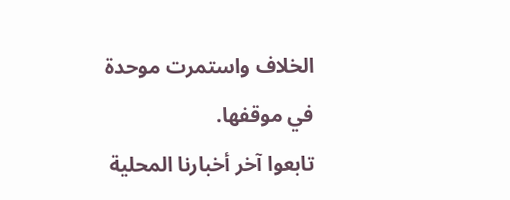الخلاف واستمرت موحدة في موقفها.
تابعوا آخر أخبارنا المحلية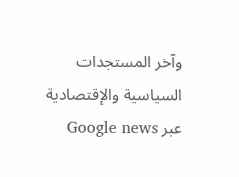وآخر المستجدات السياسية والإقتصادية عبر Google news